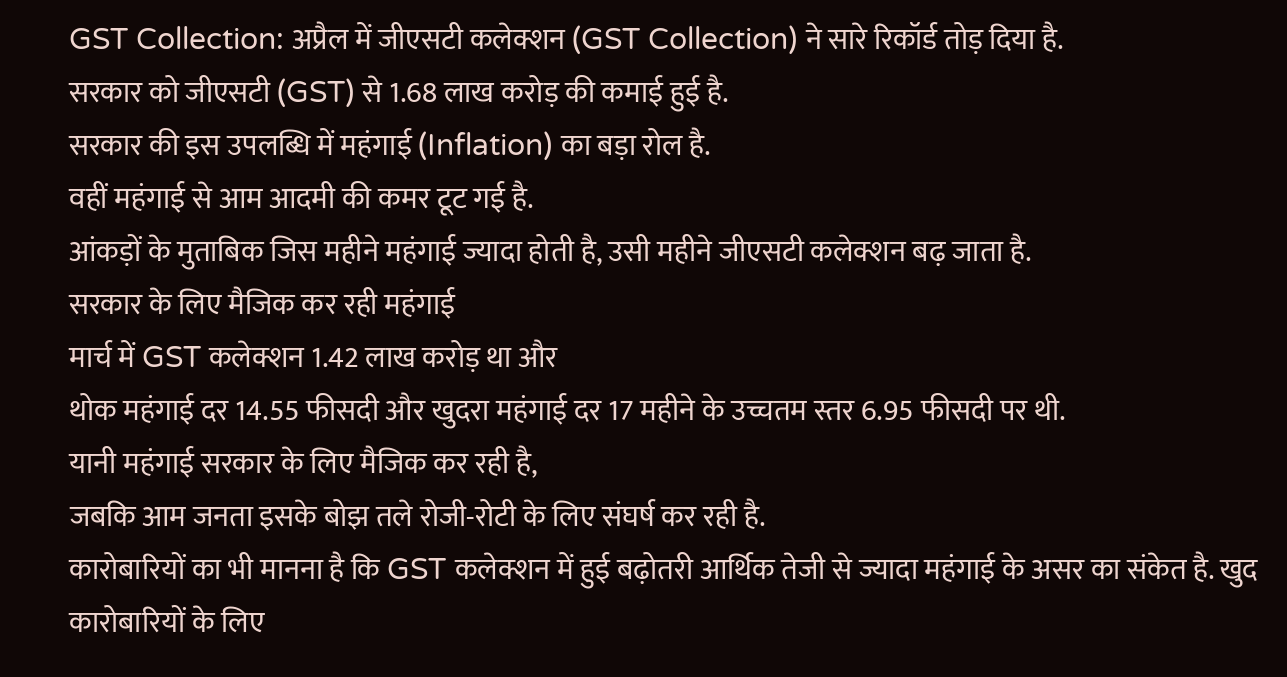GST Collection: अप्रैल में जीएसटी कलेक्शन (GST Collection) ने सारे रिकॉर्ड तोड़ दिया है.
सरकार को जीएसटी (GST) से 1.68 लाख करोड़ की कमाई हुई है.
सरकार की इस उपलब्धि में महंगाई (Inflation) का बड़ा रोल है.
वहीं महंगाई से आम आदमी की कमर टूट गई है.
आंकड़ों के मुताबिक जिस महीने महंगाई ज्यादा होती है, उसी महीने जीएसटी कलेक्शन बढ़ जाता है.
सरकार के लिए मैजिक कर रही महंगाई
मार्च में GST कलेक्शन 1.42 लाख करोड़ था और
थोक महंगाई दर 14.55 फीसदी और खुदरा महंगाई दर 17 महीने के उच्चतम स्तर 6.95 फीसदी पर थी.
यानी महंगाई सरकार के लिए मैजिक कर रही है,
जबकि आम जनता इसके बोझ तले रोजी-रोटी के लिए संघर्ष कर रही है.
कारोबारियों का भी मानना है कि GST कलेक्शन में हुई बढ़ोतरी आर्थिक तेजी से ज्यादा महंगाई के असर का संकेत है. खुद कारोबारियों के लिए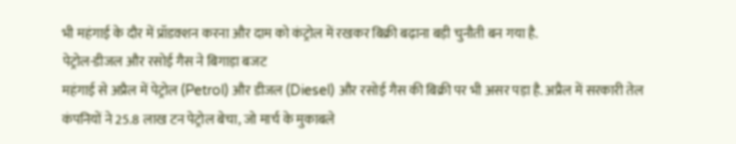भी महंगाई के दौर में प्रॉडक्शन करना और दाम को कंट्रोल में रखकर बिक्री बढ़ाना बड़ी चुनौती बन गया है.
पेट्रोल-डीजल और रसोई गैस ने बिगाड़ा बजट
महंगाई से अप्रैल में पेट्रोल (Petrol) और डीजल (Diesel) और रसोई गैस की बिक्री पर भी असर पड़ा है. अप्रैल में सरकारी तेल कंपनियों ने 25.8 लाख टन पेट्रोल बेचा, जो मार्च के मुकाबले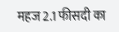महज 2.1 फीसदी का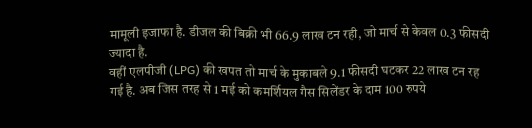मामूली इजाफा है. डीजल की बिक्री भी 66.9 लाख टन रही, जो मार्च से केवल 0.3 फीसदी ज्यादा है.
वहीं एलपीजी (LPG) की खपत तो मार्च के मुकाबले 9.1 फीसदी घटकर 22 लाख टन रह गई है. अब जिस तरह से 1 मई को कमर्शियल गैस सिलेंडर के दाम 100 रुपये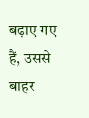बढ़ाए गए हैं, उससे बाहर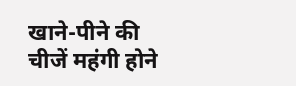खाने-पीने की चीजें महंगी होने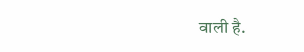वाली है.